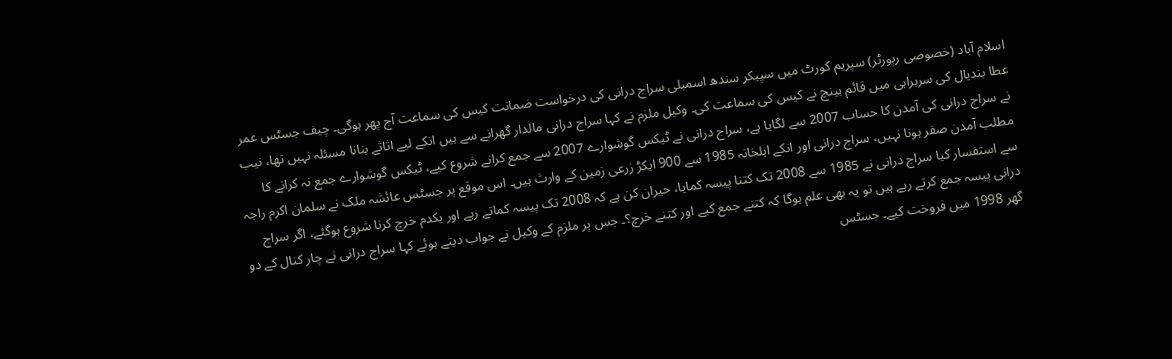اسلام آباد (خصوصی رپورٹر) سپریم کورٹ میں سپیکر سندھ اسمبلی سراج درانی کی درخواست ضمانت کیس کی سماعت آج پھر ہوگی۔ چیف جسٹس عمر عطا بندیال کی سربراہی میں قائم بینچ نے کیس کی سماعت کی۔ وکیل ملزم نے کہا سراج درانی مالدار گھرانے سے ہیں انکے لیے اثاثے بنانا مسئلہ نہیں تھا، نیب نے سراج درانی کی آمدن کا حساب 2007 سے لگایا ہے، سراج درانی نے ٹیکس گوشوارے 2007 سے جمع کرانے شروع کیے، ٹیکس گوشوارے جمع نہ کرانے کا مطلب آمدن صفر ہونا نہیں، سراج درانی اور انکے اہلخانہ 1985 سے 900 ایکڑ زرعی زمین کے وارث ہیں۔ اس موقع پر جسٹس عائشہ ملک نے سلمان اکرم راجہ سے استفسار کیا سراج درانی نے 1985 سے 2008 تک کتنا پیسہ کمایا، حیران کن ہے کہ 2008 تک پیسہ کماتے رہے اور یکدم خرچ کرنا شروع ہوگئے، اگر سراج درانی پیسہ جمع کرتے رہے ہیں تو یہ بھی علم ہوگا کہ کتنے جمع کیے اور کتنے خرچ؟۔ جس پر ملزم کے وکیل نے جواب دیتے ہوئے کہا سراج درانی نے چار کنال کے دو گھر 1998 میں فروخت کیے۔ جسٹس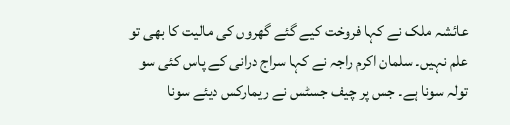عائشہ ملک نے کہا فروخت کیے گئے گھروں کی مالیت کا بھی تو علم نہیں۔ سلمان اکرم راجہ نے کہا سراج درانی کے پاس کئی سو تولہ سونا ہے۔ جس پر چیف جسٹس نے ریمارکس دیئے سونا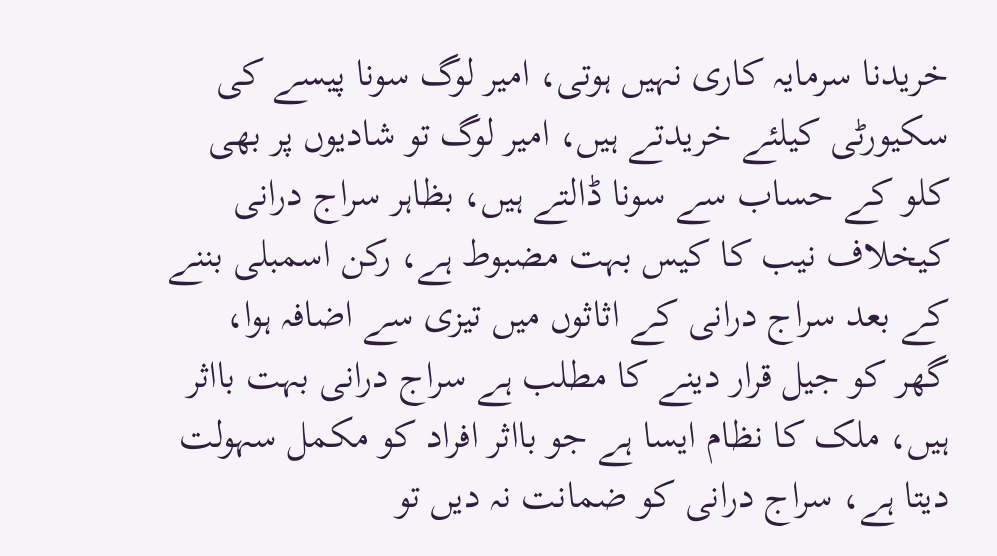خریدنا سرمایہ کاری نہیں ہوتی، امیر لوگ سونا پیسے کی سکیورٹی کیلئے خریدتے ہیں، امیر لوگ تو شادیوں پر بھی کلو کے حساب سے سونا ڈالتے ہیں، بظاہر سراج درانی کیخلاف نیب کا کیس بہت مضبوط ہے، رکن اسمبلی بننے کے بعد سراج درانی کے اثاثوں میں تیزی سے اضافہ ہوا، گھر کو جیل قرار دینے کا مطلب ہے سراج درانی بہت بااثر ہیں، ملک کا نظام ایسا ہے جو بااثر افراد کو مکمل سہولت دیتا ہے، سراج درانی کو ضمانت نہ دیں تو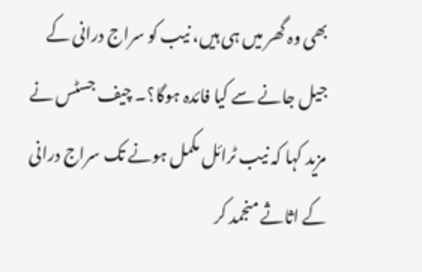بھی وہ گھر میں ہی ہیں، نیب کو سراج درانی کے جیل جانے سے کیا فائدہ ہوگا؟۔ چیف جسٹس نے مزید کہا کہ نیب ٹرائل مکمل ہونے تک سراج درانی کے اثاثے منجمد کر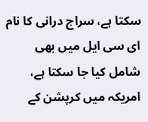سکتا ہے، سراج درانی کا نام ای سی ایل میں بھی شامل کیا جا سکتا ہے، امریکہ میں کرپشن کے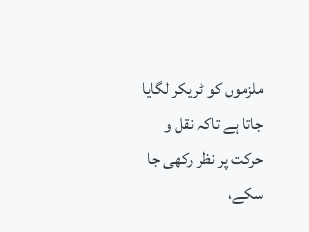ملزموں کو ٹریکر لگایا جاتا ہے تاکہ نقل و حرکت پر نظر رکھی جا سکے،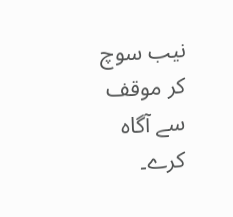نیب سوچ کر موقف سے آگاہ کرے۔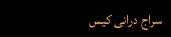سراج درانی کیس